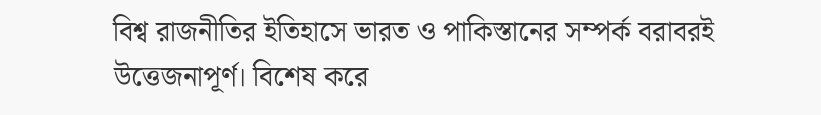বিশ্ব রাজনীতির ইতিহাসে ভারত ও পাকিস্তানের সম্পর্ক বরাবরই উত্তেজনাপূর্ণ। বিশেষ করে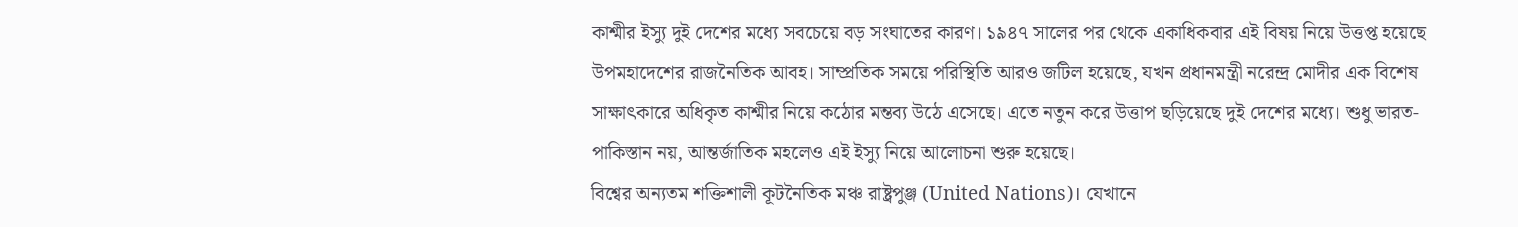কাশ্মীর ইস্যু দুই দেশের মধ্যে সবচেয়ে বড় সংঘাতের কারণ। ১৯৪৭ সালের পর থেকে একাধিকবার এই বিষয় নিয়ে উত্তপ্ত হয়েছে উপমহাদেশের রাজনৈতিক আবহ। সাম্প্রতিক সময়ে পরিস্থিতি আরও জটিল হয়েছে, যখন প্রধানমন্ত্রী নরেন্দ্র মোদীর এক বিশেষ সাক্ষাৎকারে অধিকৃত কাশ্মীর নিয়ে কঠোর মন্তব্য উঠে এসেছে। এতে নতুন করে উত্তাপ ছড়িয়েছে দুই দেশের মধ্যে। শুধু ভারত-পাকিস্তান নয়, আন্তর্জাতিক মহলেও এই ইস্যু নিয়ে আলোচনা শুরু হয়েছে।
বিশ্বের অন্যতম শক্তিশালী কূটনৈতিক মঞ্চ রাষ্ট্রপুঞ্জ (United Nations)। যেখানে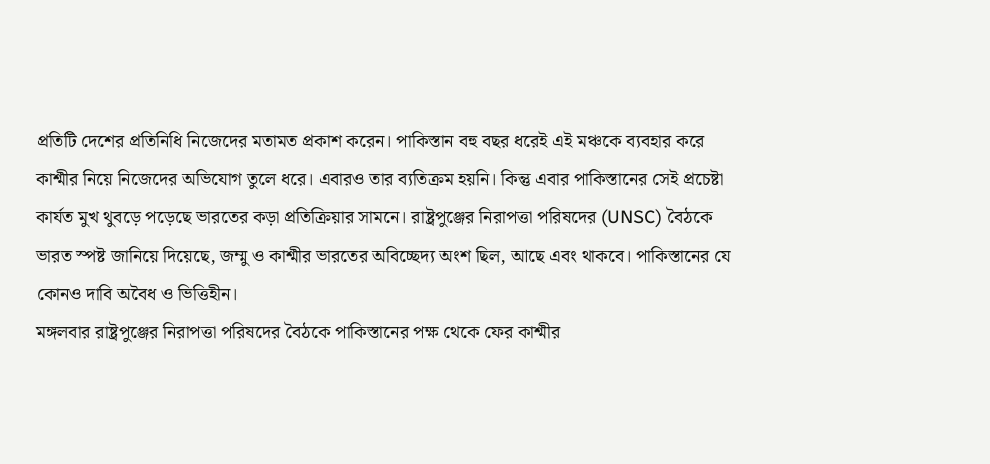প্রতিটি দেশের প্রতিনিধি নিজেদের মতামত প্রকাশ করেন। পাকিস্তান বহু বছর ধরেই এই মঞ্চকে ব্যবহার করে কাশ্মীর নিয়ে নিজেদের অভিযোগ তুলে ধরে। এবারও তার ব্যতিক্রম হয়নি। কিন্তু এবার পাকিস্তানের সেই প্রচেষ্টা কার্যত মুখ থুবড়ে পড়েছে ভারতের কড়া প্রতিক্রিয়ার সামনে। রাষ্ট্রপুঞ্জের নিরাপত্তা পরিষদের (UNSC) বৈঠকে ভারত স্পষ্ট জানিয়ে দিয়েছে, জম্মু ও কাশ্মীর ভারতের অবিচ্ছেদ্য অংশ ছিল, আছে এবং থাকবে। পাকিস্তানের যে কোনও দাবি অবৈধ ও ভিত্তিহীন।
মঙ্গলবার রাষ্ট্রপুঞ্জের নিরাপত্তা পরিষদের বৈঠকে পাকিস্তানের পক্ষ থেকে ফের কাশ্মীর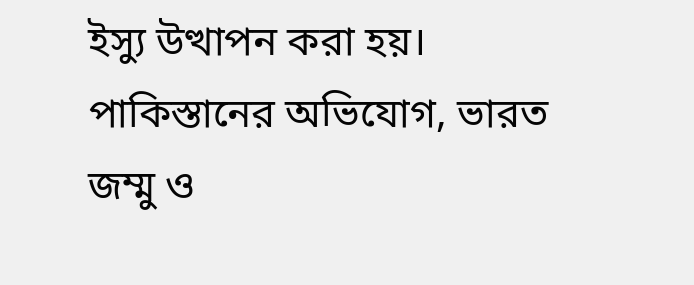ইস্যু উত্থাপন করা হয়। পাকিস্তানের অভিযোগ, ভারত জম্মু ও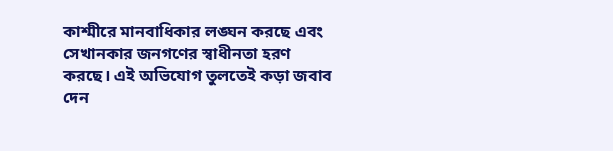কাশ্মীরে মানবাধিকার লঙ্ঘন করছে এবং সেখানকার জনগণের স্বাধীনতা হরণ করছে। এই অভিযোগ তুলতেই কড়া জবাব দেন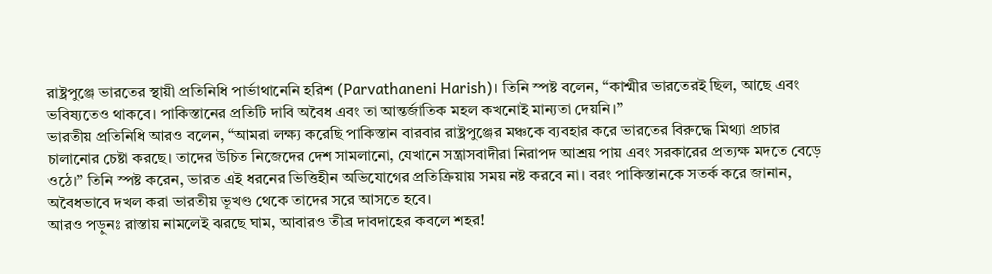রাষ্ট্রপুঞ্জে ভারতের স্থায়ী প্রতিনিধি পার্ভাথানেনি হরিশ (Parvathaneni Harish)। তিনি স্পষ্ট বলেন, “কাশ্মীর ভারতেরই ছিল, আছে এবং ভবিষ্যতেও থাকবে। পাকিস্তানের প্রতিটি দাবি অবৈধ এবং তা আন্তর্জাতিক মহল কখনোই মান্যতা দেয়নি।”
ভারতীয় প্রতিনিধি আরও বলেন, “আমরা লক্ষ্য করেছি পাকিস্তান বারবার রাষ্ট্রপুঞ্জের মঞ্চকে ব্যবহার করে ভারতের বিরুদ্ধে মিথ্যা প্রচার চালানোর চেষ্টা করছে। তাদের উচিত নিজেদের দেশ সামলানো, যেখানে সন্ত্রাসবাদীরা নিরাপদ আশ্রয় পায় এবং সরকারের প্রত্যক্ষ মদতে বেড়ে ওঠে।” তিনি স্পষ্ট করেন, ভারত এই ধরনের ভিত্তিহীন অভিযোগের প্রতিক্রিয়ায় সময় নষ্ট করবে না। বরং পাকিস্তানকে সতর্ক করে জানান, অবৈধভাবে দখল করা ভারতীয় ভূখণ্ড থেকে তাদের সরে আসতে হবে।
আরও পড়ুনঃ রাস্তায় নামলেই ঝরছে ঘাম, আবারও তীব্র দাবদাহের কবলে শহর!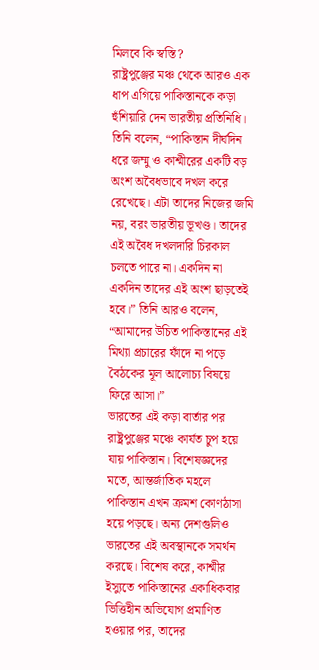মিলবে কি স্বস্তি?
রাষ্ট্রপুঞ্জের মঞ্চ থেকে আরও এক ধাপ এগিয়ে পাকিস্তানকে কড়া হুঁশিয়ারি দেন ভারতীয় প্রতিনিধি। তিনি বলেন, “পাকিস্তান দীর্ঘদিন ধরে জম্মু ও কাশ্মীরের একটি বড় অংশ অবৈধভাবে দখল করে রেখেছে। এটা তাদের নিজের জমি নয়, বরং ভারতীয় ভূখণ্ড। তাদের এই অবৈধ দখলদারি চিরকাল চলতে পারে না। একদিন না একদিন তাদের এই অংশ ছাড়তেই হবে।” তিনি আরও বলেন, “আমাদের উচিত পাকিস্তানের এই মিথ্যা প্রচারের ফাঁদে না পড়ে বৈঠকের মূল আলোচ্য বিষয়ে ফিরে আসা।”
ভারতের এই কড়া বার্তার পর রাষ্ট্রপুঞ্জের মঞ্চে কার্যত চুপ হয়ে যায় পাকিস্তান। বিশেষজ্ঞদের মতে, আন্তর্জাতিক মহলে পাকিস্তান এখন ক্রমশ কোণঠাসা হয়ে পড়ছে। অন্য দেশগুলিও ভারতের এই অবস্থানকে সমর্থন করছে। বিশেষ করে, কাশ্মীর ইস্যুতে পাকিস্তানের একাধিকবার ভিত্তিহীন অভিযোগ প্রমাণিত হওয়ার পর, তাদের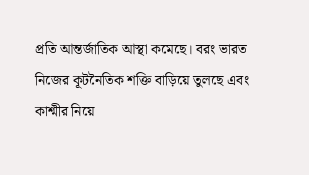প্রতি আন্তর্জাতিক আস্থা কমেছে। বরং ভারত নিজের কূটনৈতিক শক্তি বাড়িয়ে তুলছে এবং কাশ্মীর নিয়ে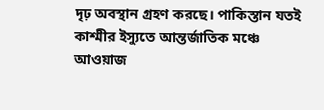দৃঢ় অবস্থান গ্রহণ করছে। পাকিস্তান যতই কাশ্মীর ইস্যুতে আন্তর্জাতিক মঞ্চে আওয়াজ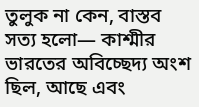তুলুক না কেন, বাস্তব সত্য হলো— কাশ্মীর ভারতের অবিচ্ছেদ্য অংশ ছিল, আছে এবং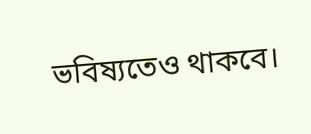ভবিষ্যতেও থাকবে।